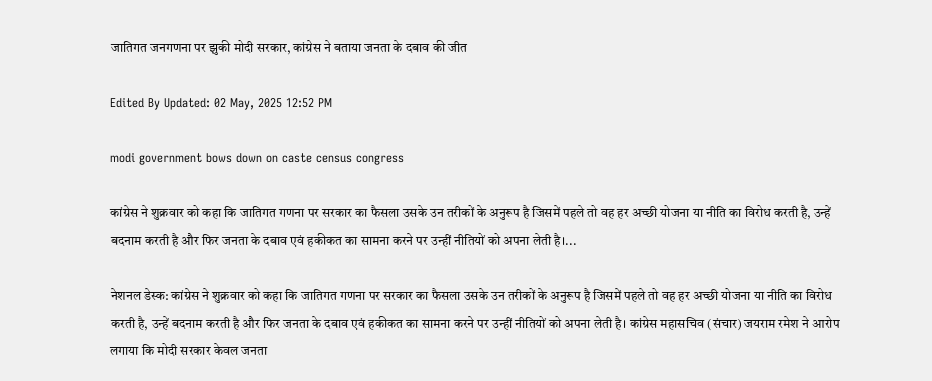जातिगत जनगणना पर झुकी मोदी सरकार, कांग्रेस ने बताया जनता के दबाव की जीत

Edited By Updated: 02 May, 2025 12:52 PM

modi government bows down on caste census congress

कांग्रेस ने शुक्रवार को कहा कि जातिगत गणना पर सरकार का फैसला उसके उन तरीकों के अनुरूप है जिसमें पहले तो वह हर अच्छी योजना या नीति का विरोध करती है, उन्हें बदनाम करती है और फिर जनता के दबाव एवं हकीकत का सामना करने पर उन्हीं नीतियों को अपना लेती है।...

नेशनल डेस्क: कांग्रेस ने शुक्रवार को कहा कि जातिगत गणना पर सरकार का फैसला उसके उन तरीकों के अनुरूप है जिसमें पहले तो वह हर अच्छी योजना या नीति का विरोध करती है, उन्हें बदनाम करती है और फिर जनता के दबाव एवं हकीकत का सामना करने पर उन्हीं नीतियों को अपना लेती है। कांग्रेस महासचिव (संचार) जयराम रमेश ने आरोप लगाया कि मोदी सरकार केवल जनता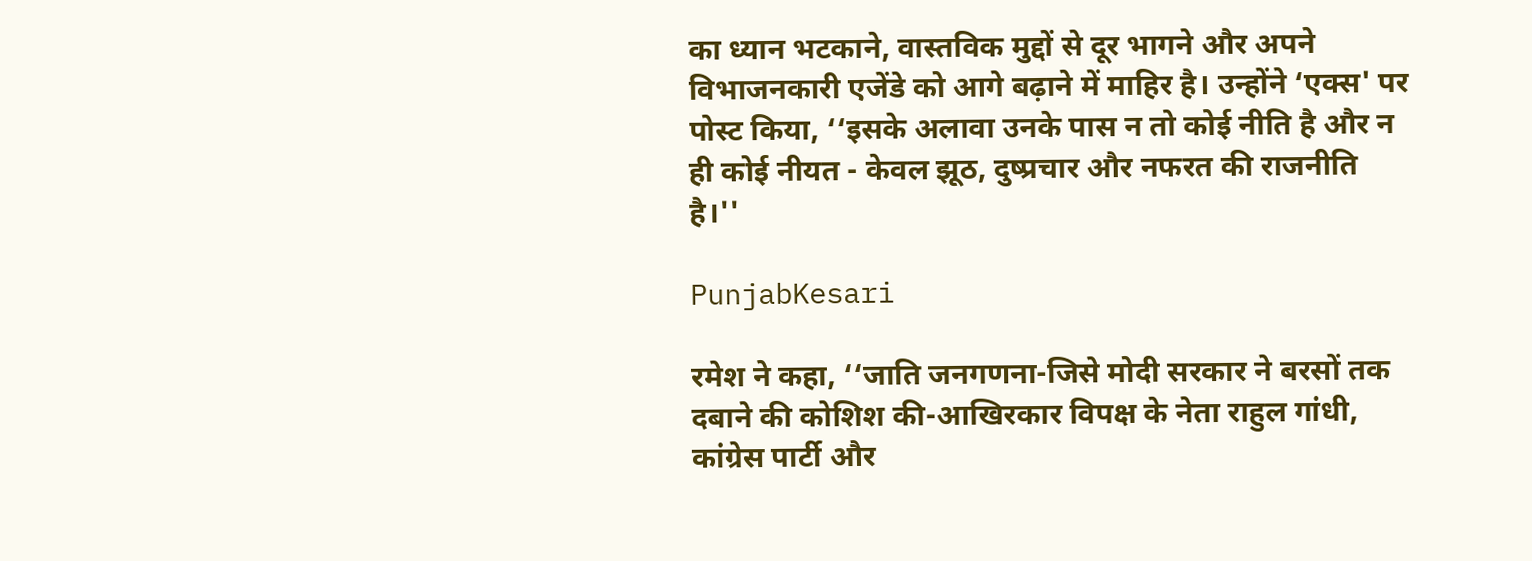का ध्यान भटकाने, वास्तविक मुद्दों से दूर भागने और अपने विभाजनकारी एजेंडे को आगे बढ़ाने में माहिर है। उन्होंने ‘एक्स' पर पोस्ट किया, ‘‘इसके अलावा उनके पास न तो कोई नीति है और न ही कोई नीयत - केवल झूठ, दुष्प्रचार और नफरत की राजनीति है।''

PunjabKesari

रमेश ने कहा, ‘‘जाति जनगणना-जिसे मोदी सरकार ने बरसों तक दबाने की कोशिश की-आखिरकार विपक्ष के नेता राहुल गांधी, कांग्रेस पार्टी और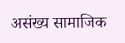असंख्य सामाजिक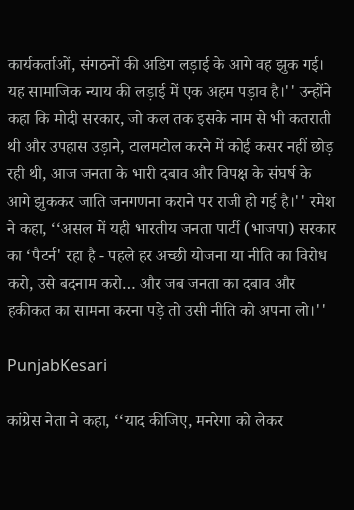कार्यकर्ताओं, संगठनों की अडिग लड़ाई के आगे वह झुक गई। यह सामाजिक न्याय की लड़ाई में एक अहम पड़ाव है।'' उन्होंने कहा कि मोदी सरकार, जो कल तक इसके नाम से भी कतराती थी और उपहास उड़ाने, टालमटोल करने में कोई कसर नहीं छोड़ रही थी, आज जनता के भारी दबाव और विपक्ष के संघर्ष के आगे झुककर जाति जनगणना कराने पर राजी हो गई है।'' रमेश ने कहा, ‘‘असल में यही भारतीय जनता पार्टी (भाजपा) सरकार का ‘पैटर्न' रहा है - पहले हर अच्छी योजना या नीति का विरोध करो, उसे बदनाम करो… और जब जनता का दबाव और हकीकत का सामना करना पड़े तो उसी नीति को अपना लो।''

PunjabKesari

कांग्रेस नेता ने कहा, ‘‘याद कीजिए, मनरेगा को लेकर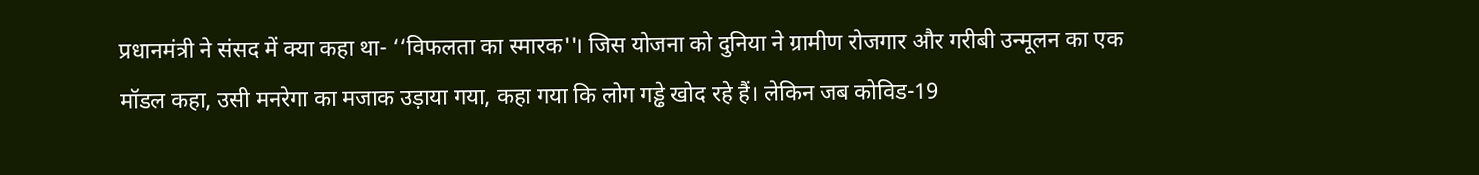प्रधानमंत्री ने संसद में क्या कहा था- ‘‘विफलता का स्मारक''। जिस योजना को दुनिया ने ग्रामीण रोजगार और गरीबी उन्मूलन का एक मॉडल कहा, उसी मनरेगा का मजाक उड़ाया गया, कहा गया कि लोग गड्ढे खोद रहे हैं। लेकिन जब कोविड-19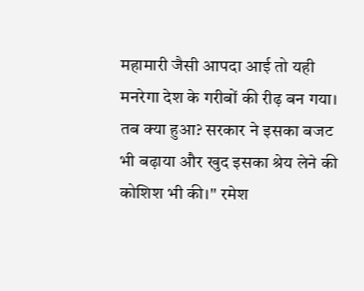महामारी जैसी आपदा आई तो यही मनरेगा देश के गरीबों की रीढ़ बन गया। तब क्या हुआ? सरकार ने इसका बजट भी बढ़ाया और खुद इसका श्रेय लेने की कोशिश भी की।'' रमेश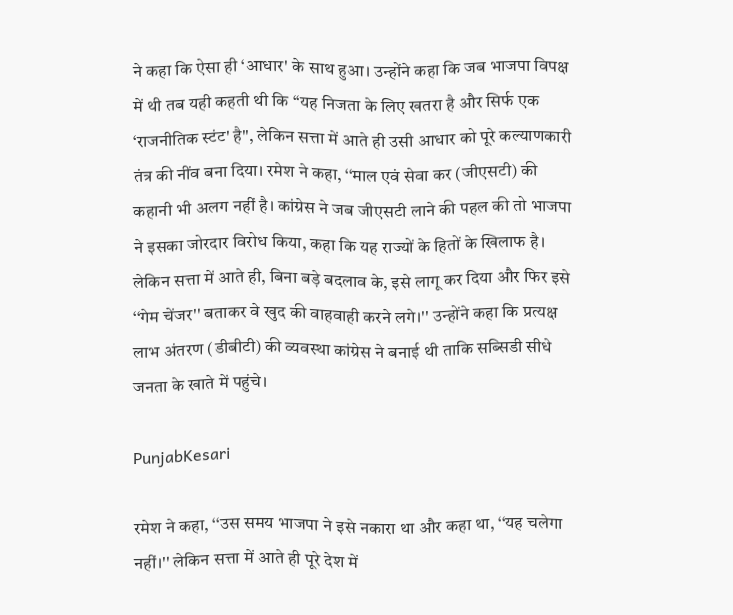ने कहा कि ऐसा ही ‘आधार' के साथ हुआ। उन्होंने कहा कि जब भाजपा विपक्ष में थी तब यही कहती थी कि ‘‘यह निजता के लिए खतरा है और सिर्फ एक ‘राजनीतिक स्टंट' है'', लेकिन सत्ता में आते ही उसी आधार को पूरे कल्याणकारी तंत्र की नींव बना दिया। रमेश ने कहा, ‘‘माल एवं सेवा कर (जीएसटी) की कहानी भी अलग नहीं है। कांग्रेस ने जब जीएसटी लाने की पहल की तो भाजपा ने इसका जोरदार विरोध किया, कहा कि यह राज्यों के हितों के खिलाफ है। लेकिन सत्ता में आते ही, बिना बड़े बदलाव के, इसे लागू कर दिया और फिर इसे ‘‘गेम चेंजर'' बताकर वे खुद की वाहवाही करने लगे।'' उन्होंने कहा कि प्रत्यक्ष लाभ अंतरण (डीबीटी) की व्यवस्था कांग्रेस ने बनाई थी ताकि सब्सिडी सीधे जनता के खाते में पहुंचे।

PunjabKesari

रमेश ने कहा, ‘‘उस समय भाजपा ने इसे नकारा था और कहा था, ‘‘यह चलेगा नहीं।'' लेकिन सत्ता में आते ही पूरे देश में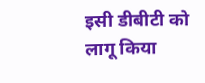इसी डीबीटी को लागू किया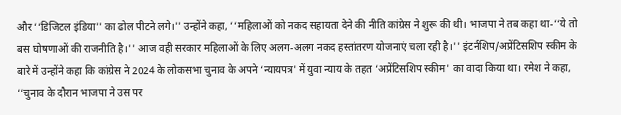और ‘‘डिजिटल इंडिया'' का ढोल पीटने लगे।'' उन्होंने कहा, ‘‘महिलाओं को नकद सहायता देने की नीति कांग्रेस ने शुरू की थी। भाजपा ने तब कहा था-‘‘ये तो बस घोषणाओं की राजनीति है।'' आज वही सरकार महिलाओं के लिए अलग-अलग नकद हस्तांतरण योजनाएं चला रही है।'' इंटर्नशिप/अप्रेंटिसशिप स्कीम के बारे में उन्होंने कहा कि कांग्रेस ने 2024 के लोकसभा चुनाव के अपने ‘न्यायपत्र' में युवा न्याय के तहत ‘अप्रेंटिसशिप स्कीम' का वादा किया था। रमेश ने कहा, ‘‘चुनाव के दौरान भाजपा ने उस पर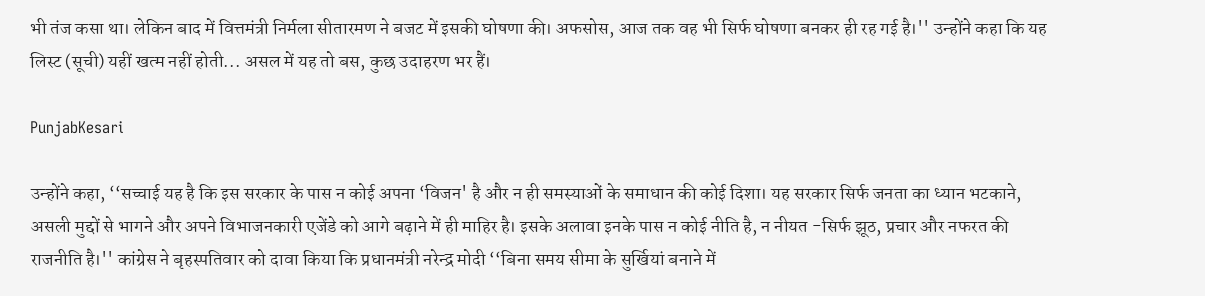भी तंज कसा था। लेकिन बाद में वित्तमंत्री निर्मला सीतारमण ने बजट में इसकी घोषणा की। अफसोस, आज तक वह भी सिर्फ घोषणा बनकर ही रह गई है।'' उन्होंने कहा कि यह लिस्ट (सूची) यहीं खत्म नहीं होती... असल में यह तो बस, कुछ उदाहरण भर हैं।

PunjabKesari

उन्होंने कहा, ‘‘सच्चाई यह है कि इस सरकार के पास न कोई अपना ‘विजन' है और न ही समस्याओं के समाधान की कोई दिशा। यह सरकार सिर्फ जनता का ध्यान भटकाने, असली मुद्दों से भागने और अपने विभाजनकारी एजेंडे को आगे बढ़ाने में ही माहिर है। इसके अलावा इनके पास न कोई नीति है, न नीयत -सिर्फ झूठ, प्रचार और नफरत की राजनीति है।'' कांग्रेस ने बृहस्पतिवार को दावा किया कि प्रधानमंत्री नरेन्द्र मोदी ‘‘बिना समय सीमा के सुर्खियां बनाने में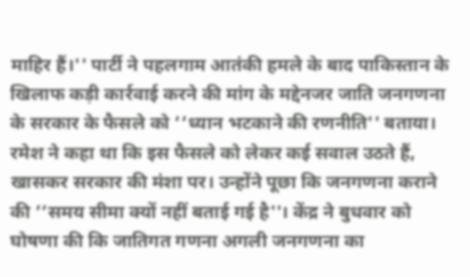माहिर हैं।'' पार्टी ने पहलगाम आतंकी हमले के बाद पाकिस्तान के खिलाफ कड़ी कार्रवाई करने की मांग के मद्देनजर जाति जनगणना के सरकार के फैसले को ‘‘ध्यान भटकाने की रणनीति'' बताया। रमेश ने कहा था कि इस फैसले को लेकर कई सवाल उठते हैं, खासकर सरकार की मंशा पर। उन्होंने पूछा कि जनगणना कराने की ‘‘समय सीमा क्यों नहीं बताई गई है''। केंद्र ने बुधवार को घोषणा की कि जातिगत गणना अगली जनगणना का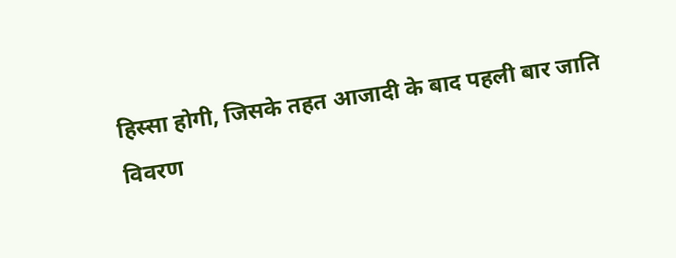हिस्सा होगी, जिसके तहत आजादी के बाद पहली बार जाति विवरण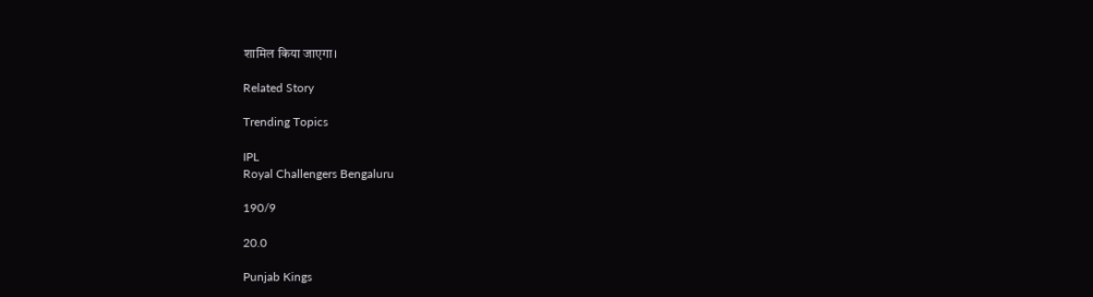शामिल किया जाएगा।

Related Story

Trending Topics

IPL
Royal Challengers Bengaluru

190/9

20.0

Punjab Kings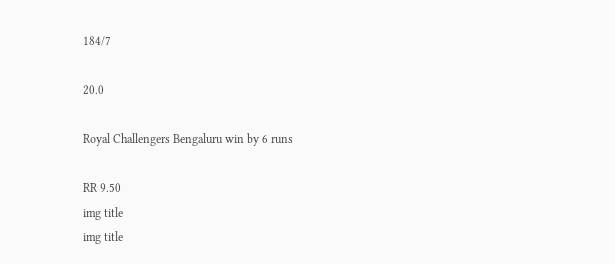184/7

20.0

Royal Challengers Bengaluru win by 6 runs

RR 9.50
img title
img title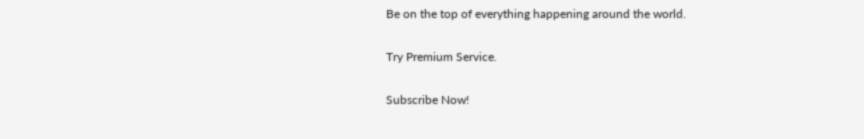Be on the top of everything happening around the world.

Try Premium Service.

Subscribe Now!